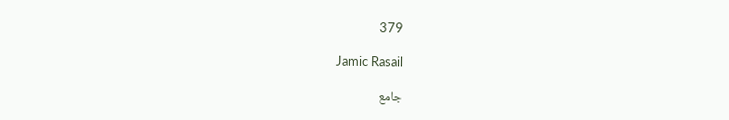379

Jamic Rasail

جامع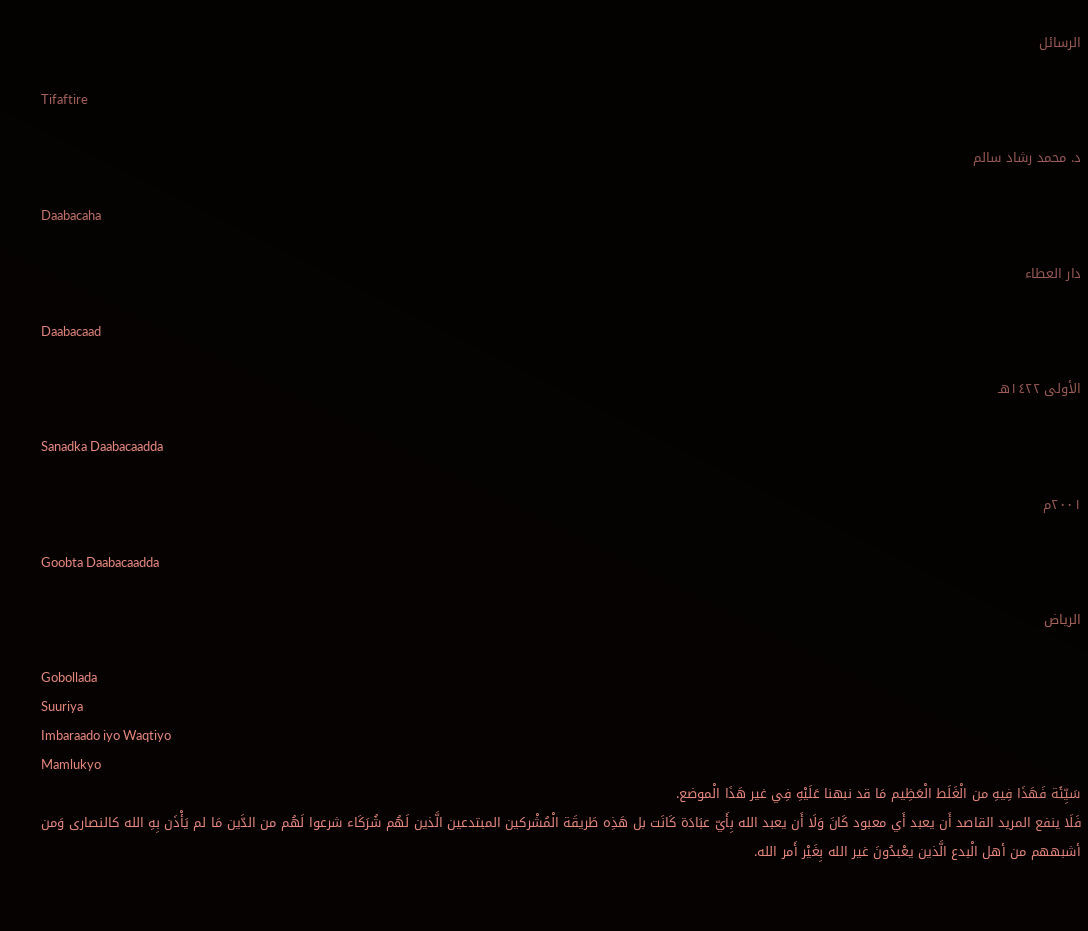الرسائل

Tifaftire

د. محمد رشاد سالم

Daabacaha

دار العطاء

Daabacaad

الأولى ١٤٢٢هـ

Sanadka Daabacaadda

٢٠٠١م

Goobta Daabacaadda

الرياض

Gobollada
Suuriya
Imbaraado iyo Waqtiyo
Mamlukyo
سَيِّئَة فَهَذَا فِيهِ من الْغَلَط الْعَظِيم مَا قد نبهنا عَلَيْهِ فِي غير هَذَا الْموضع.
فَلَا ينفع المريد القاصد أَن يعبد أَي معبود كَانَ وَلَا أَن يعبد الله بِأَيّ عبَادَة كَانَت بل هَذِه طَريقَة الْمُشْركين المبتدعين الَّذين لَهُم شُرَكَاء شرعوا لَهُم من الدَّين مَا لم يَأْذَن بِهِ الله كالنصارى وَمن أشبههم من أهل الْبدع الَّذين يعْبدُونَ غير الله بِغَيْر أَمر الله.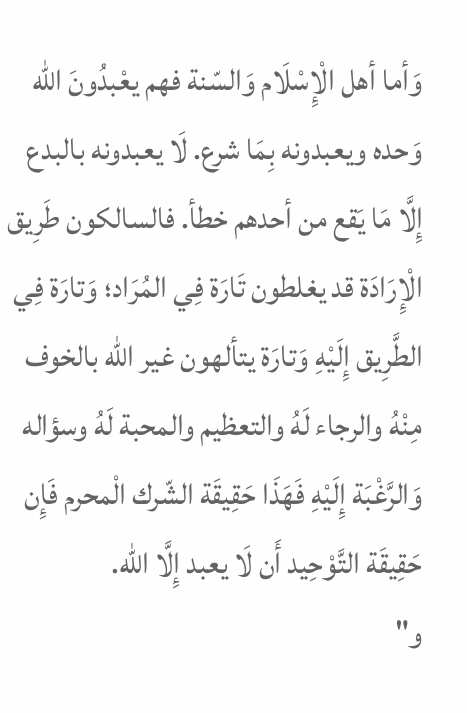وَأما أهل الْإِسْلَام وَالسّنة فهم يعْبدُونَ الله وَحده ويعبدونه بِمَا شرع. لَا يعبدونه بالبدع إِلَّا مَا يَقع من أحدهم خطأ. فالسالكون طَرِيق الْإِرَادَة قد يغلطون تَارَة فِي المُرَاد؛ وَتارَة فِي الطَّرِيق إِلَيْهِ وَتارَة يتألهون غير الله بالخوف مِنْهُ والرجاء لَهُ والتعظيم والمحبة لَهُ وسؤاله وَالرَّغْبَة إِلَيْهِ فَهَذَا حَقِيقَة الشّرك الْمحرم فَإِن حَقِيقَة التَّوْحِيد أَن لَا يعبد إِلَّا الله.
و"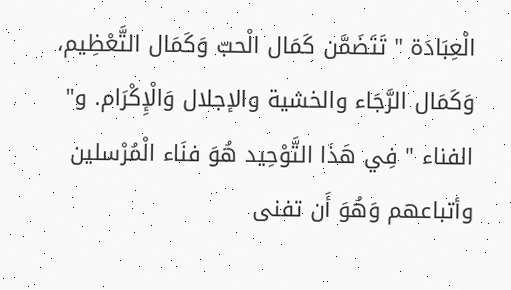الْعِبَادَة " تَتَضَمَّن كَمَال الْحبّ وَكَمَال التَّعْظِيم، وَكَمَال الرَّجَاء والخشية والإجلال وَالْإِكْرَام. و" الفناء " فِي هَذَا التَّوْحِيد هُوَ فنَاء الْمُرْسلين وأتباعهم وَهُوَ أَن تفنى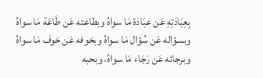بِعِبَادَتِهِ عَن عبَادَة مَا سواهُ وبطاعته عَن طَاعَة مَا سواهُ وبسؤاله عَن سُؤال مَا سواهُ وبخوفه عَن خوف مَا سواهُ وبرجائه عَن رَجَاء مَا سواهُ، وبحبه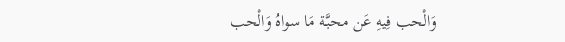وَالْحب فِيهِ عَن محبَّة مَا سواهُ وَالْحب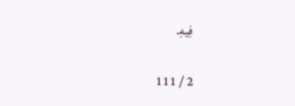فِيهِ.

2 / 111